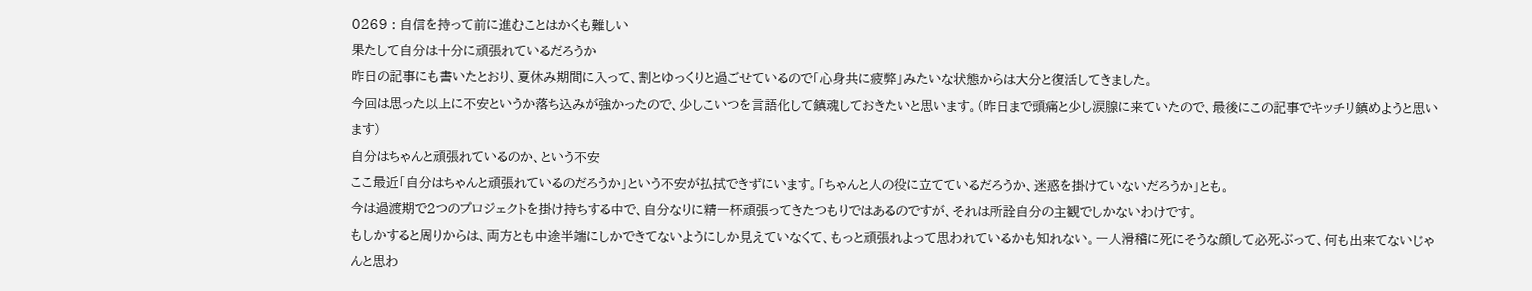0269 : 自信を持って前に進むことはかくも難しい
果たして自分は十分に頑張れているだろうか
昨日の記事にも書いたとおり、夏休み期間に入って、割とゆっくりと過ごせているので「心身共に疲弊」みたいな状態からは大分と復活してきました。
今回は思った以上に不安というか落ち込みが強かったので、少しこいつを言語化して鎮魂しておきたいと思います。(昨日まで頭痛と少し涙腺に来ていたので、最後にこの記事でキッチリ鎮めようと思います)
自分はちゃんと頑張れているのか、という不安
ここ最近「自分はちゃんと頑張れているのだろうか」という不安が払拭できずにいます。「ちゃんと人の役に立てているだろうか、迷惑を掛けていないだろうか」とも。
今は過渡期で2つのプロジェクトを掛け持ちする中で、自分なりに精一杯頑張ってきたつもりではあるのですが、それは所詮自分の主観でしかないわけです。
もしかすると周りからは、両方とも中途半端にしかできてないようにしか見えていなくて、もっと頑張れよって思われているかも知れない。一人滑稽に死にそうな顔して必死ぶって、何も出来てないじゃんと思わ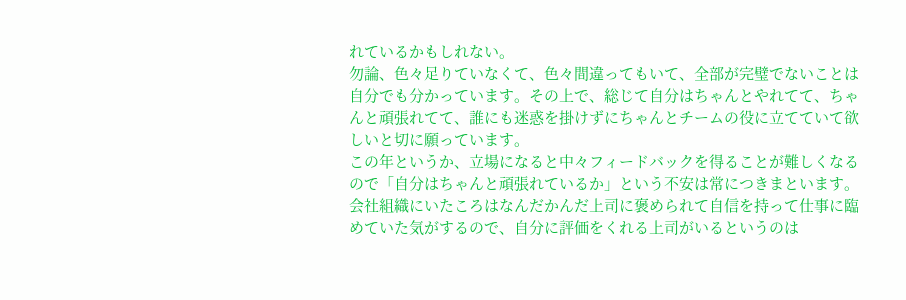れているかもしれない。
勿論、色々足りていなくて、色々間違ってもいて、全部が完璧でないことは自分でも分かっています。その上で、総じて自分はちゃんとやれてて、ちゃんと頑張れてて、誰にも迷惑を掛けずにちゃんとチームの役に立てていて欲しいと切に願っています。
この年というか、立場になると中々フィードバックを得ることが難しくなるので「自分はちゃんと頑張れているか」という不安は常につきまといます。
会社組織にいたころはなんだかんだ上司に褒められて自信を持って仕事に臨めていた気がするので、自分に評価をくれる上司がいるというのは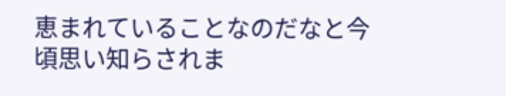恵まれていることなのだなと今頃思い知らされま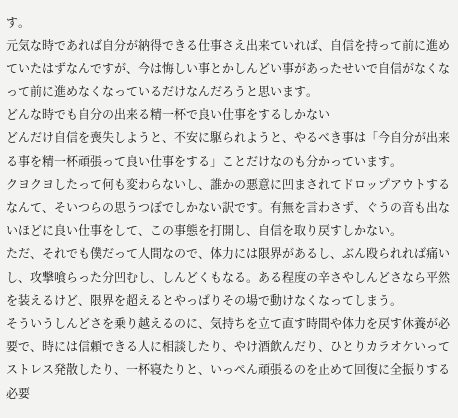す。
元気な時であれば自分が納得できる仕事さえ出来ていれば、自信を持って前に進めていたはずなんですが、今は悔しい事とかしんどい事があったせいで自信がなくなって前に進めなくなっているだけなんだろうと思います。
どんな時でも自分の出来る精一杯で良い仕事をするしかない
どんだけ自信を喪失しようと、不安に駆られようと、やるべき事は「今自分が出来る事を精一杯頑張って良い仕事をする」ことだけなのも分かっています。
クヨクヨしたって何も変わらないし、誰かの悪意に凹まされてドロップアウトするなんて、そいつらの思うつぼでしかない訳です。有無を言わさず、ぐうの音も出ないほどに良い仕事をして、この事態を打開し、自信を取り戻すしかない。
ただ、それでも僕だって人間なので、体力には限界があるし、ぶん殴られれば痛いし、攻撃喰らった分凹むし、しんどくもなる。ある程度の辛さやしんどさなら平然を装えるけど、限界を超えるとやっぱりその場で動けなくなってしまう。
そういうしんどさを乗り越えるのに、気持ちを立て直す時間や体力を戻す休養が必要で、時には信頼できる人に相談したり、やけ酒飲んだり、ひとりカラオケいってストレス発散したり、一杯寝たりと、いっぺん頑張るのを止めて回復に全振りする必要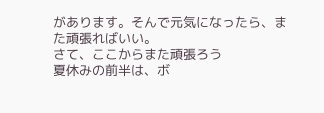があります。そんで元気になったら、また頑張ればいい。
さて、ここからまた頑張ろう
夏休みの前半は、ボ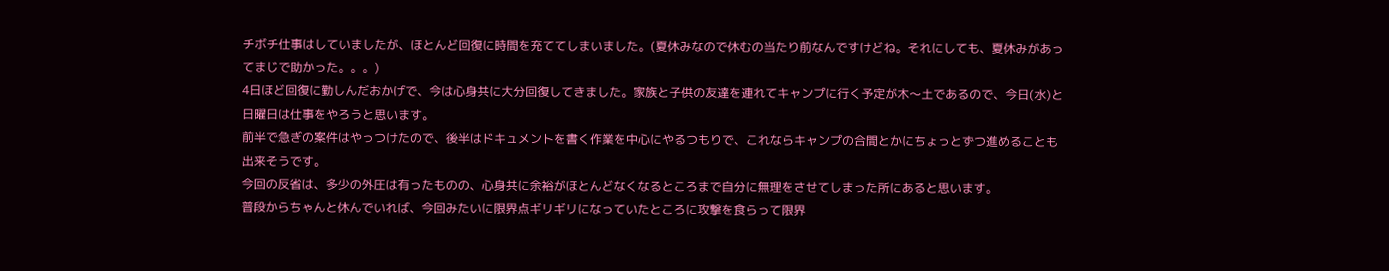チボチ仕事はしていましたが、ほとんど回復に時間を充ててしまいました。(夏休みなので休むの当たり前なんですけどね。それにしても、夏休みがあってまじで助かった。。。)
4日ほど回復に勤しんだおかげで、今は心身共に大分回復してきました。家族と子供の友達を連れてキャンプに行く予定が木〜土であるので、今日(水)と日曜日は仕事をやろうと思います。
前半で急ぎの案件はやっつけたので、後半はドキュメントを書く作業を中心にやるつもりで、これならキャンプの合間とかにちょっとずつ進めることも出来そうです。
今回の反省は、多少の外圧は有ったものの、心身共に余裕がほとんどなくなるところまで自分に無理をさせてしまった所にあると思います。
普段からちゃんと休んでいれば、今回みたいに限界点ギリギリになっていたところに攻撃を食らって限界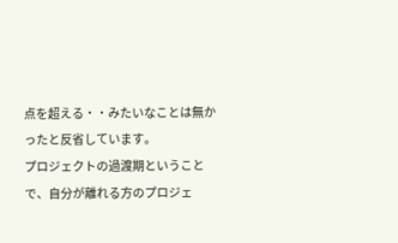点を超える・・みたいなことは無かったと反省しています。
プロジェクトの過渡期ということで、自分が離れる方のプロジェ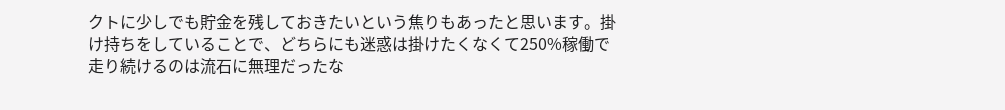クトに少しでも貯金を残しておきたいという焦りもあったと思います。掛け持ちをしていることで、どちらにも迷惑は掛けたくなくて250%稼働で走り続けるのは流石に無理だったな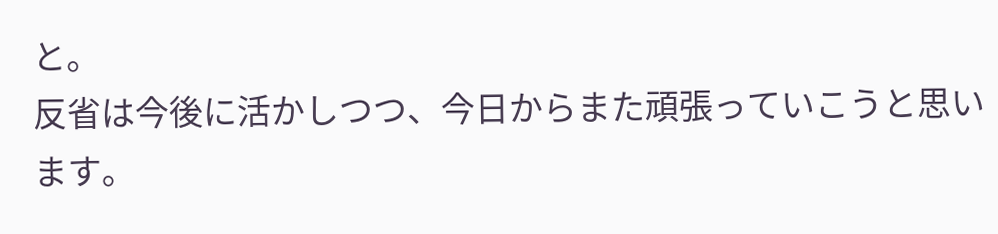と。
反省は今後に活かしつつ、今日からまた頑張っていこうと思います。